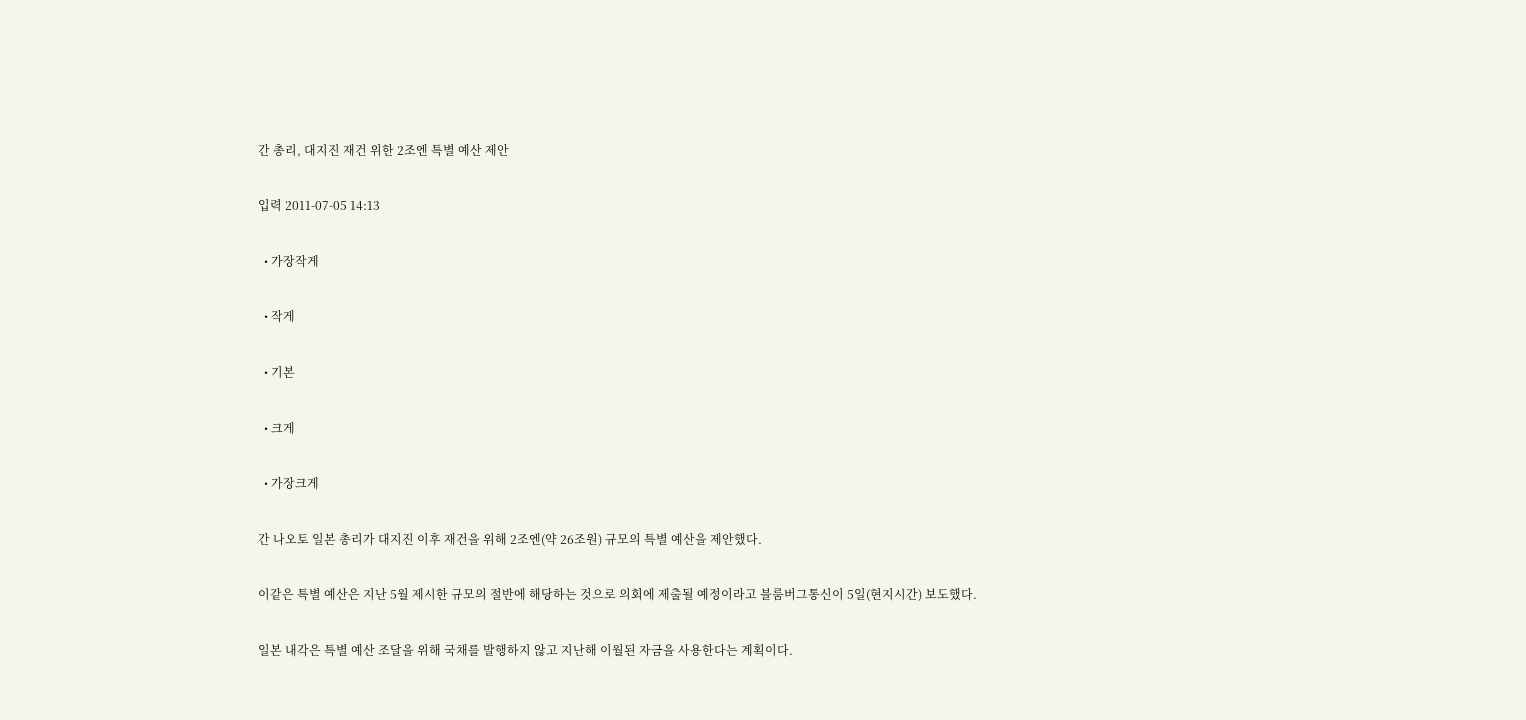간 총리, 대지진 재건 위한 2조엔 특별 예산 제안

입력 2011-07-05 14:13

  • 가장작게

  • 작게

  • 기본

  • 크게

  • 가장크게

간 나오토 일본 총리가 대지진 이후 재건을 위해 2조엔(약 26조원) 규모의 특별 예산을 제안했다.

이같은 특별 예산은 지난 5월 제시한 규모의 절반에 해당하는 것으로 의회에 제출될 예정이라고 블룸버그통신이 5일(현지시간) 보도했다.

일본 내각은 특별 예산 조달을 위해 국채를 발행하지 않고 지난해 이월된 자금을 사용한다는 계획이다.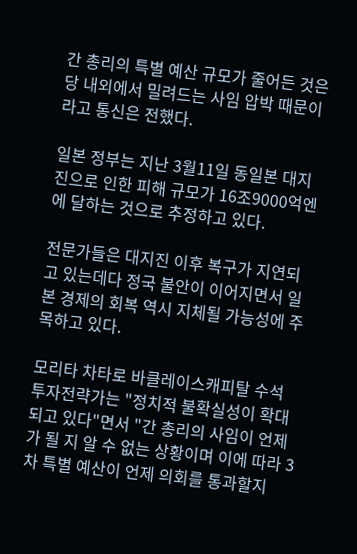간 총리의 특별 예산 규모가 줄어든 것은 당 내외에서 밀려드는 사임 압박 때문이라고 통신은 전했다.

일본 정부는 지난 3월11일 동일본 대지진으로 인한 피해 규모가 16조9000억엔에 달하는 것으로 추정하고 있다.

전문가들은 대지진 이후 복구가 지연되고 있는데다 정국 불안이 이어지면서 일본 경제의 회복 역시 지체될 가능성에 주목하고 있다.

모리타 차타로 바클레이스캐피탈 수석 투자전략가는 "정치적 불확실성이 확대되고 있다"면서 "간 총리의 사임이 언제가 될 지 알 수 없는 상황이며 이에 따라 3차 특별 예산이 언제 의회를 통과할지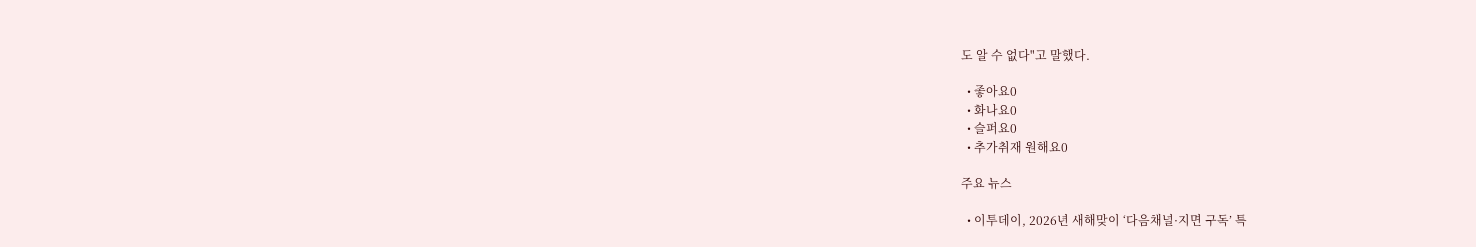도 알 수 없다"고 말했다.

  • 좋아요0
  • 화나요0
  • 슬퍼요0
  • 추가취재 원해요0

주요 뉴스

  • 이투데이, 2026년 새해맞이 ‘다음채널·지면 구독’ 특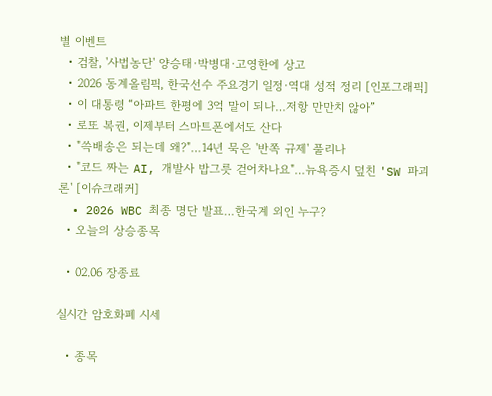별 이벤트
  • 검찰, '사법농단' 양승태·박병대·고영한에 상고
  • 2026 동계올림픽, 한국선수 주요경기 일정·역대 성적 정리 [인포그래픽]
  • 이 대통령 “아파트 한평에 3억 말이 되나…저항 만만치 않아”
  • 로또 복권, 이제부터 스마트폰에서도 산다
  • "쓱배송은 되는데 왜?"…14년 묵은 '반쪽 규제' 풀리나
  • "코드 짜는 AI, 개발사 밥그릇 걷어차나요"…뉴욕증시 덮친 'SW 파괴론' [이슈크래커]
  • 2026 WBC 최종 명단 발표…한국계 외인 누구?
  • 오늘의 상승종목

  • 02.06 장종료

실시간 암호화폐 시세

  • 종목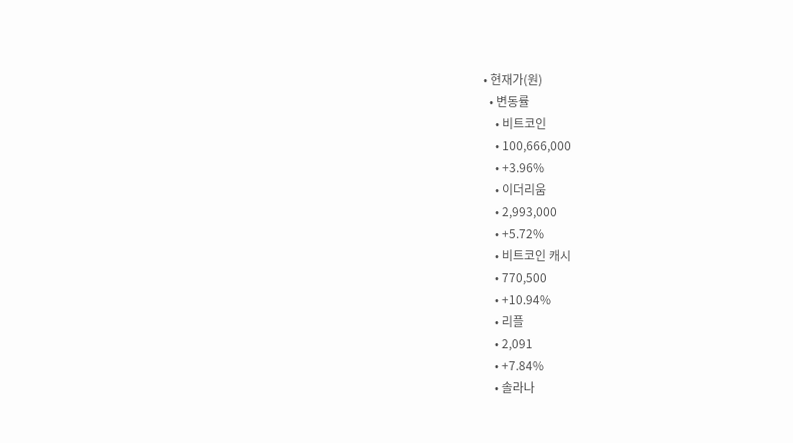• 현재가(원)
  • 변동률
    • 비트코인
    • 100,666,000
    • +3.96%
    • 이더리움
    • 2,993,000
    • +5.72%
    • 비트코인 캐시
    • 770,500
    • +10.94%
    • 리플
    • 2,091
    • +7.84%
    • 솔라나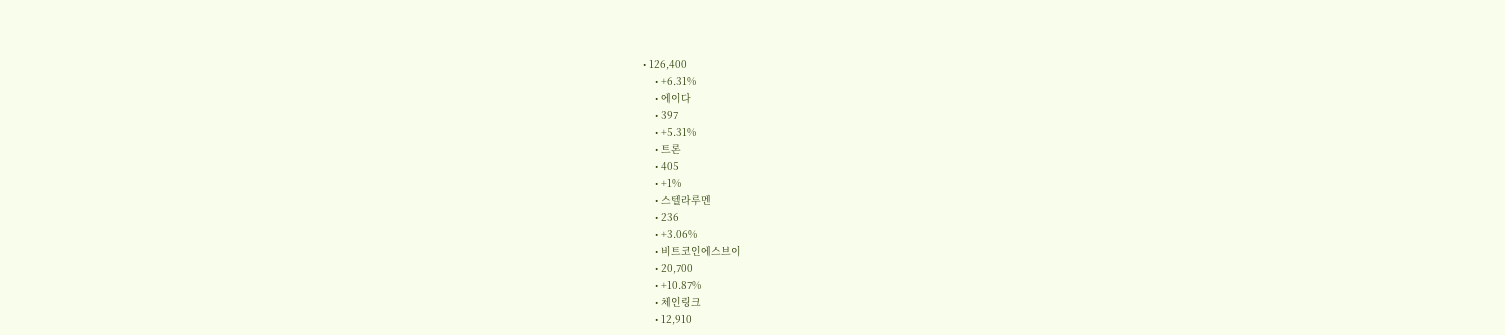• 126,400
    • +6.31%
    • 에이다
    • 397
    • +5.31%
    • 트론
    • 405
    • +1%
    • 스텔라루멘
    • 236
    • +3.06%
    • 비트코인에스브이
    • 20,700
    • +10.87%
    • 체인링크
    • 12,910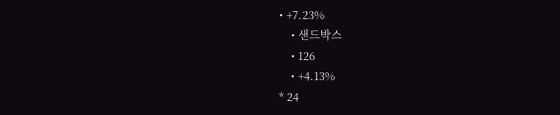• +7.23%
    • 샌드박스
    • 126
    • +4.13%
* 24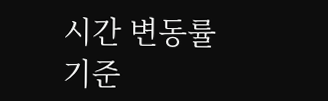시간 변동률 기준